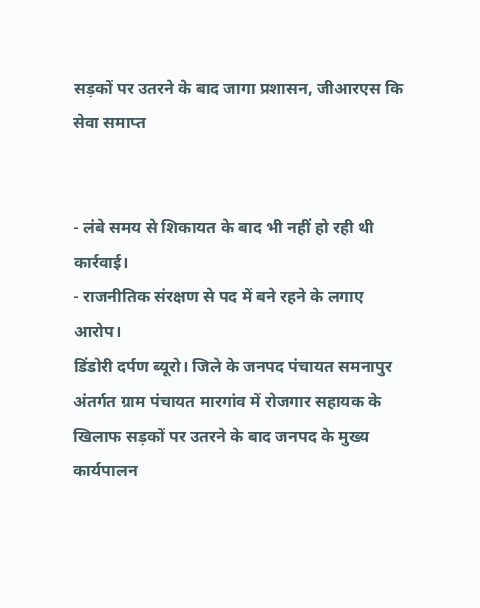सड़कों पर उतरने के बाद जागा प्रशासन, जीआरएस कि सेवा समाप्त


- लंबे समय से शिकायत के बाद भी नहीं हो रही थी कार्रवाई।
- राजनीतिक संरक्षण से पद में बने रहने के लगाए आरोप।
डिंडोरी दर्पण ब्यूरो। जिले के जनपद पंचायत समनापुर अंतर्गत ग्राम पंचायत मारगांव में रोजगार सहायक के खिलाफ सड़कों पर उतरने के बाद जनपद के मुख्य कार्यपालन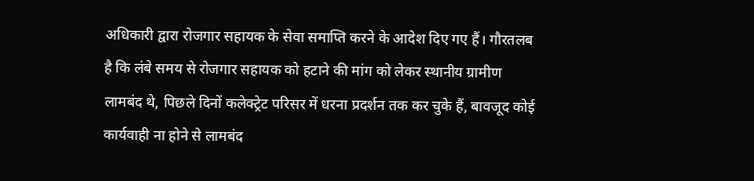अधिकारी द्वारा रोजगार सहायक के सेवा समाप्ति करने के आदेश दिए गए हैं। गौरतलब है कि लंबे समय से रोजगार सहायक को हटाने की मांग को लेकर स्थानीय ग्रामीण लामबंद थे, पिछले दिनों कलेक्ट्रेट परिसर में धरना प्रदर्शन तक कर चुके हैं, बावजूद कोई कार्यवाही ना होने से लामबंद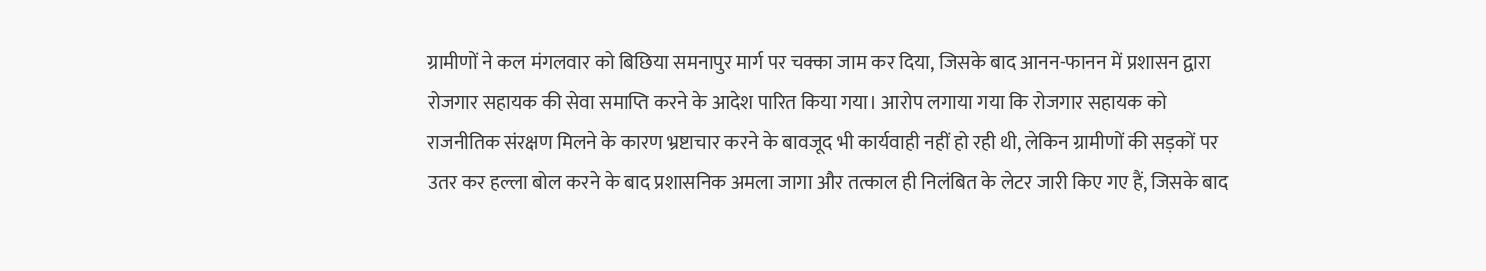ग्रामीणों ने कल मंगलवार को बिछिया समनापुर मार्ग पर चक्का जाम कर दिया, जिसके बाद आनन-फानन में प्रशासन द्वारा रोजगार सहायक की सेवा समाप्ति करने के आदेश पारित किया गया। आरोप लगाया गया कि रोजगार सहायक को राजनीतिक संरक्षण मिलने के कारण भ्रष्टाचार करने के बावजूद भी कार्यवाही नहीं हो रही थी, लेकिन ग्रामीणों की सड़कों पर उतर कर हल्ला बोल करने के बाद प्रशासनिक अमला जागा और तत्काल ही निलंबित के लेटर जारी किए गए हैं, जिसके बाद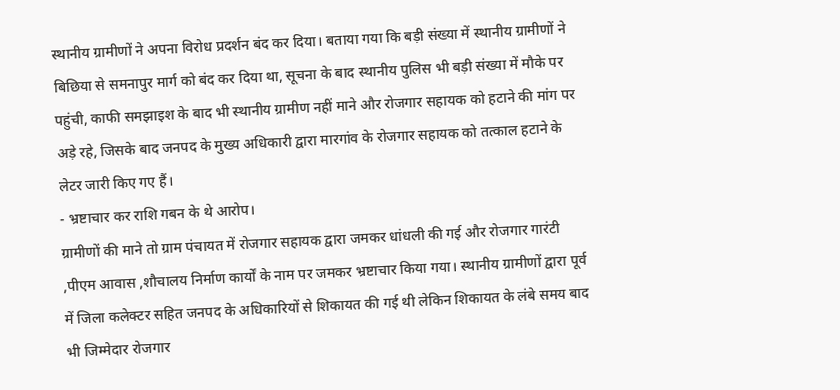स्थानीय ग्रामीणों ने अपना विरोध प्रदर्शन बंद कर दिया। बताया गया कि बड़ी संख्या में स्थानीय ग्रामीणों ने बिछिया से समनापुर मार्ग को बंद कर दिया था, सूचना के बाद स्थानीय पुलिस भी बड़ी संख्या में मौके पर पहुंची, काफी समझाइश के बाद भी स्थानीय ग्रामीण नहीं माने और रोजगार सहायक को हटाने की मांग पर अड़े रहे, जिसके बाद जनपद के मुख्य अधिकारी द्वारा मारगांव के रोजगार सहायक को तत्काल हटाने के लेटर जारी किए गए हैं।
- भ्रष्टाचार कर राशि गबन के थे आरोप।
ग्रामीणों की माने तो ग्राम पंचायत में रोजगार सहायक द्वारा जमकर धांधली की गई और रोजगार गारंटी ,पीएम आवास ,शौचालय निर्माण कार्यों के नाम पर जमकर भ्रष्टाचार किया गया। स्थानीय ग्रामीणों द्वारा पूर्व में जिला कलेक्टर सहित जनपद के अधिकारियों से शिकायत की गई थी लेकिन शिकायत के लंबे समय बाद भी जिम्मेदार रोजगार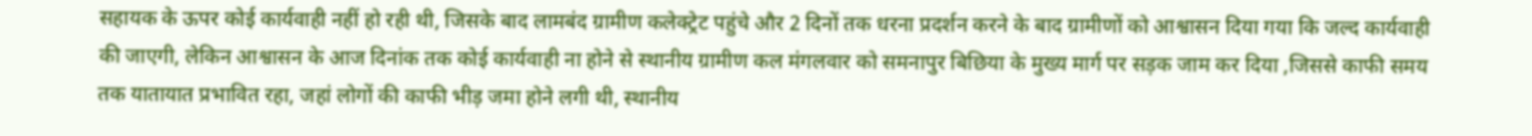सहायक के ऊपर कोई कार्यवाही नहीं हो रही थी, जिसके बाद लामबंद ग्रामीण कलेक्ट्रेट पहुंचे और 2 दिनों तक धरना प्रदर्शन करने के बाद ग्रामीणों को आश्वासन दिया गया कि जल्द कार्यवाही की जाएगी, लेकिन आश्वासन के आज दिनांक तक कोई कार्यवाही ना होने से स्थानीय ग्रामीण कल मंगलवार को समनापुर बिछिया के मुख्य मार्ग पर सड़क जाम कर दिया ,जिससे काफी समय तक यातायात प्रभावित रहा, जहां लोगों की काफी भीड़ जमा होने लगी थी, स्थानीय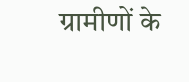ग्रामीणों के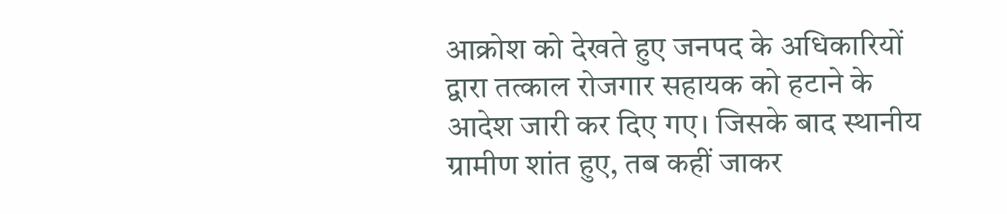आक्रोश को देखते हुए जनपद के अधिकारियों द्वारा तत्काल रोजगार सहायक को हटाने के आदेश जारी कर दिए गए। जिसके बाद स्थानीय ग्रामीण शांत हुए, तब कहीं जाकर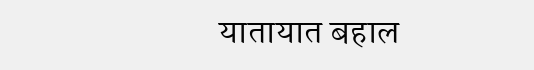यातायात बहाल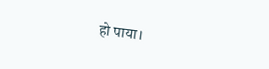हो पाया।